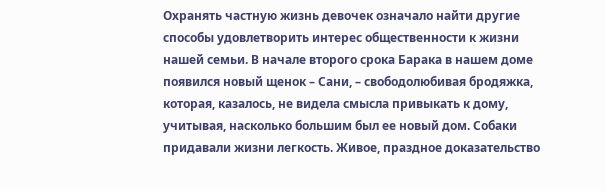Охранять частную жизнь девочек означало найти другие способы удовлетворить интерес общественности к жизни нашей семьи. В начале второго срока Барака в нашем доме появился новый щенок – Сани, – свободолюбивая бродяжка, которая, казалось, не видела смысла привыкать к дому, учитывая, насколько большим был ее новый дом. Собаки придавали жизни легкость. Живое, праздное доказательство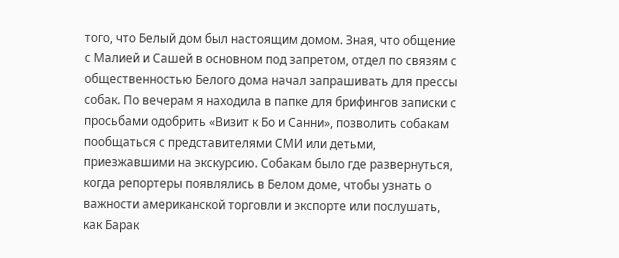того, что Белый дом был настоящим домом. Зная, что общение с Малией и Сашей в основном под запретом, отдел по связям с общественностью Белого дома начал запрашивать для прессы собак. По вечерам я находила в папке для брифингов записки с просьбами одобрить «Визит к Бо и Санни», позволить собакам пообщаться с представителями СМИ или детьми, приезжавшими на экскурсию. Собакам было где развернуться, когда репортеры появлялись в Белом доме, чтобы узнать о важности американской торговли и экспорте или послушать, как Барак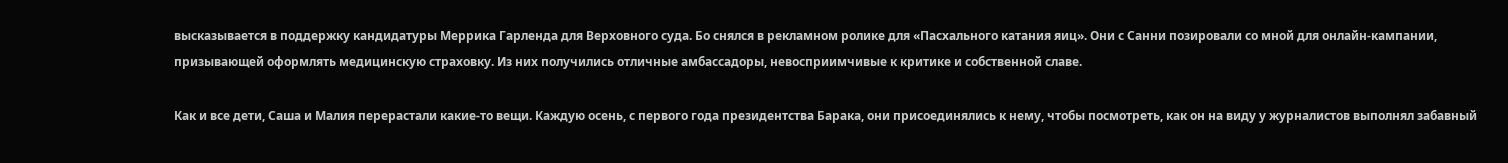высказывается в поддержку кандидатуры Меррика Гарленда для Верховного суда. Бо снялся в рекламном ролике для «Пасхального катания яиц». Они с Санни позировали со мной для онлайн-кампании, призывающей оформлять медицинскую страховку. Из них получились отличные амбассадоры, невосприимчивые к критике и собственной славе.

Как и все дети, Саша и Малия перерастали какие-то вещи. Каждую осень, с первого года президентства Барака, они присоединялись к нему, чтобы посмотреть, как он на виду у журналистов выполнял забавный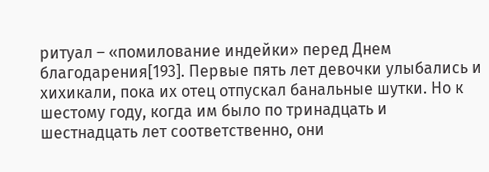ритуал – «помилование индейки» перед Днем благодарения[193]. Первые пять лет девочки улыбались и хихикали, пока их отец отпускал банальные шутки. Но к шестому году, когда им было по тринадцать и шестнадцать лет соответственно, они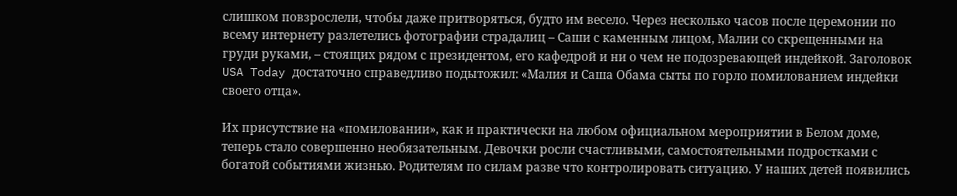слишком повзрослели, чтобы даже притворяться, будто им весело. Через несколько часов после церемонии по всему интернету разлетелись фотографии страдалиц – Саши с каменным лицом, Малии со скрещенными на груди руками, – стоящих рядом с президентом, его кафедрой и ни о чем не подозревающей индейкой. Заголовок USA Today достаточно справедливо подытожил: «Малия и Саша Обама сыты по горло помилованием индейки своего отца».

Их присутствие на «помиловании», как и практически на любом официальном мероприятии в Белом доме, теперь стало совершенно необязательным. Девочки росли счастливыми, самостоятельными подростками с богатой событиями жизнью. Родителям по силам разве что контролировать ситуацию. У наших детей появились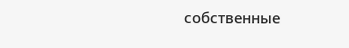собственные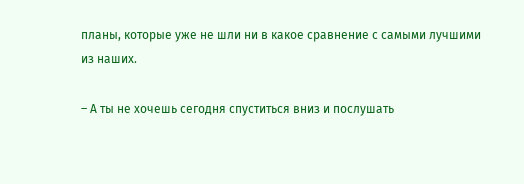планы, которые уже не шли ни в какое сравнение с самыми лучшими из наших.

– А ты не хочешь сегодня спуститься вниз и послушать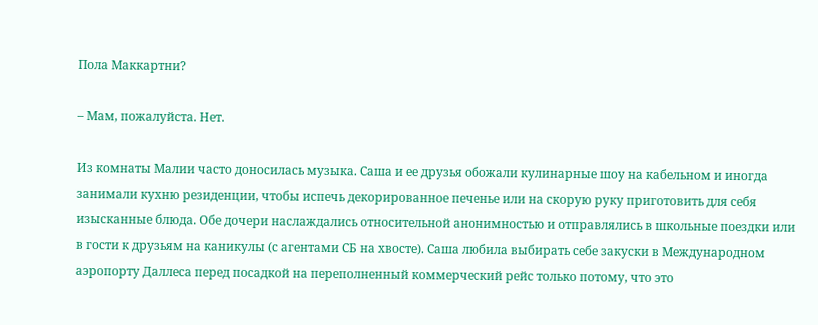Пола Маккартни?

– Мам, пожалуйста. Нет.

Из комнаты Малии часто доносилась музыка. Саша и ее друзья обожали кулинарные шоу на кабельном и иногда занимали кухню резиденции, чтобы испечь декорированное печенье или на скорую руку приготовить для себя изысканные блюда. Обе дочери наслаждались относительной анонимностью и отправлялись в школьные поездки или в гости к друзьям на каникулы (с агентами СБ на хвосте). Саша любила выбирать себе закуски в Международном аэропорту Даллеса перед посадкой на переполненный коммерческий рейс только потому, что это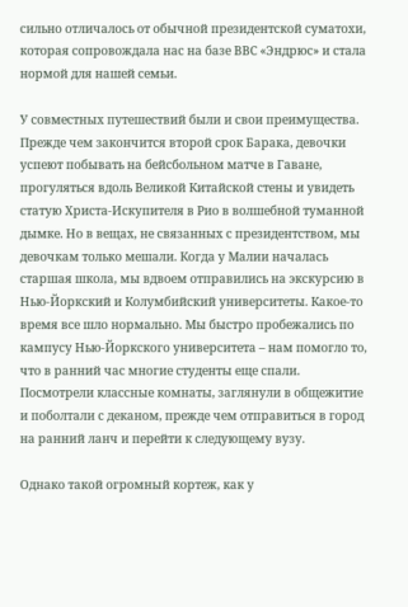сильно отличалось от обычной президентской суматохи, которая сопровождала нас на базе ВВС «Эндрюс» и стала нормой для нашей семьи.

У совместных путешествий были и свои преимущества. Прежде чем закончится второй срок Барака, девочки успеют побывать на бейсбольном матче в Гаване, прогуляться вдоль Великой Китайской стены и увидеть статую Христа-Искупителя в Рио в волшебной туманной дымке. Но в вещах, не связанных с президентством, мы девочкам только мешали. Когда у Малии началась старшая школа, мы вдвоем отправились на экскурсию в Нью-Йоркский и Колумбийский университеты. Какое-то время все шло нормально. Мы быстро пробежались по кампусу Нью-Йоркского университета – нам помогло то, что в ранний час многие студенты еще спали. Посмотрели классные комнаты, заглянули в общежитие и поболтали с деканом, прежде чем отправиться в город на ранний ланч и перейти к следующему вузу.

Однако такой огромный кортеж, как у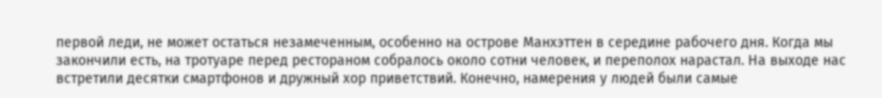первой леди, не может остаться незамеченным, особенно на острове Манхэттен в середине рабочего дня. Когда мы закончили есть, на тротуаре перед рестораном собралось около сотни человек, и переполох нарастал. На выходе нас встретили десятки смартфонов и дружный хор приветствий. Конечно, намерения у людей были самые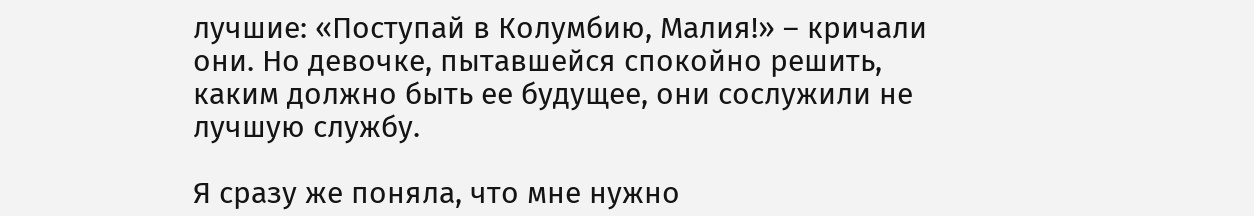лучшие: «Поступай в Колумбию, Малия!» – кричали они. Но девочке, пытавшейся спокойно решить, каким должно быть ее будущее, они сослужили не лучшую службу.

Я сразу же поняла, что мне нужно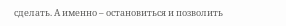сделать. А именно – остановиться и позволить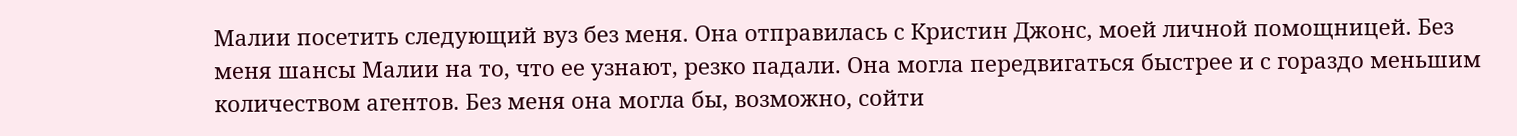Малии посетить следующий вуз без меня. Она отправилась с Кристин Джонс, моей личной помощницей. Без меня шансы Малии на то, что ее узнают, резко падали. Она могла передвигаться быстрее и с гораздо меньшим количеством агентов. Без меня она могла бы, возможно, сойти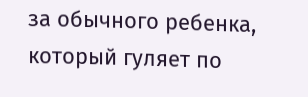за обычного ребенка, который гуляет по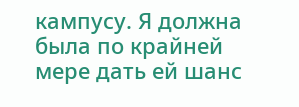кампусу. Я должна была по крайней мере дать ей шанс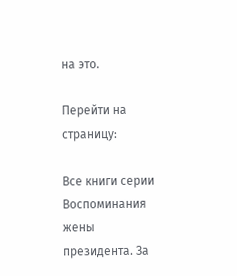на это.

Перейти на страницу:

Все книги серии Воспоминания жены президента. За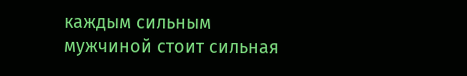каждым сильным мужчиной стоит сильная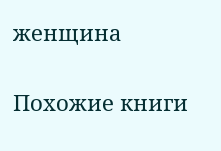женщина

Похожие книги